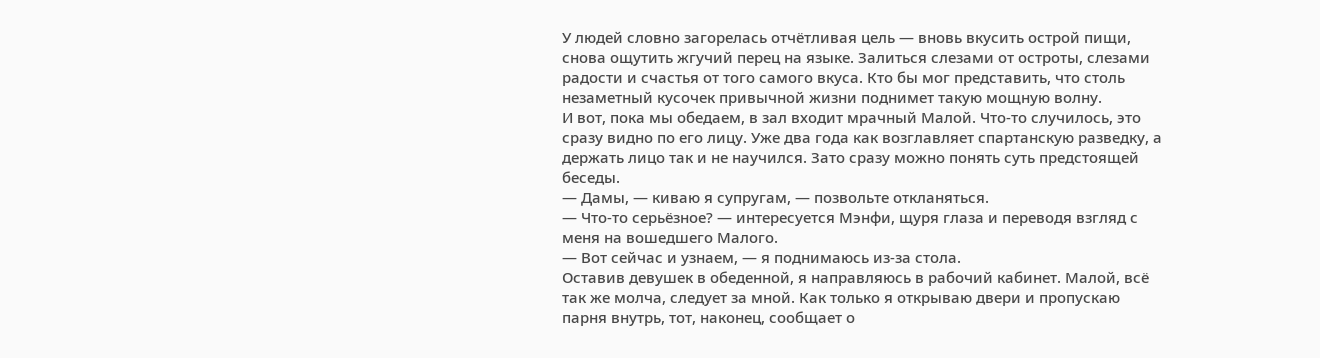У людей словно загорелась отчётливая цель — вновь вкусить острой пищи, снова ощутить жгучий перец на языке. Залиться слезами от остроты, слезами радости и счастья от того самого вкуса. Кто бы мог представить, что столь незаметный кусочек привычной жизни поднимет такую мощную волну.
И вот, пока мы обедаем, в зал входит мрачный Малой. Что-то случилось, это сразу видно по его лицу. Уже два года как возглавляет спартанскую разведку, а держать лицо так и не научился. Зато сразу можно понять суть предстоящей беседы.
— Дамы, — киваю я супругам, — позвольте откланяться.
— Что-то серьёзное? — интересуется Мэнфи, щуря глаза и переводя взгляд с меня на вошедшего Малого.
— Вот сейчас и узнаем, — я поднимаюсь из-за стола.
Оставив девушек в обеденной, я направляюсь в рабочий кабинет. Малой, всё так же молча, следует за мной. Как только я открываю двери и пропускаю парня внутрь, тот, наконец, сообщает о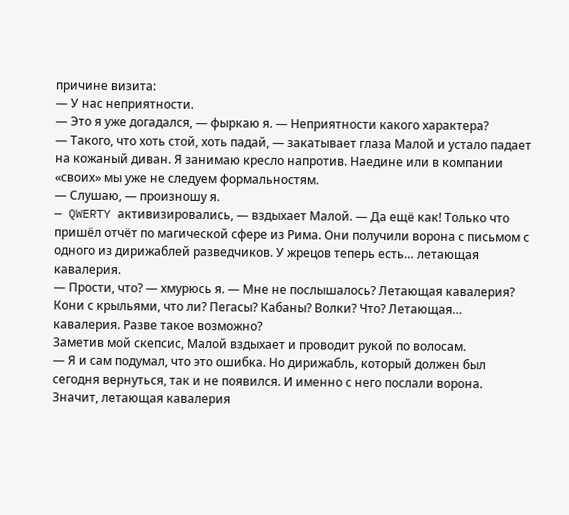причине визита:
— У нас неприятности.
— Это я уже догадался, — фыркаю я. — Неприятности какого характера?
— Такого, что хоть стой, хоть падай, — закатывает глаза Малой и устало падает на кожаный диван. Я занимаю кресло напротив. Наедине или в компании «своих» мы уже не следуем формальностям.
— Слушаю, — произношу я.
— QWERTY активизировались, — вздыхает Малой. — Да ещё как! Только что пришёл отчёт по магической сфере из Рима. Они получили ворона с письмом с одного из дирижаблей разведчиков. У жрецов теперь есть… летающая кавалерия.
— Прости, что? — хмурюсь я. — Мне не послышалось? Летающая кавалерия?
Кони с крыльями, что ли? Пегасы? Кабаны? Волки? Что? Летающая… кавалерия. Разве такое возможно?
Заметив мой скепсис, Малой вздыхает и проводит рукой по волосам.
— Я и сам подумал, что это ошибка. Но дирижабль, который должен был сегодня вернуться, так и не появился. И именно с него послали ворона. Значит, летающая кавалерия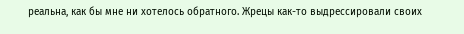реальна, как бы мне ни хотелось обратного. Жрецы как-то выдрессировали своих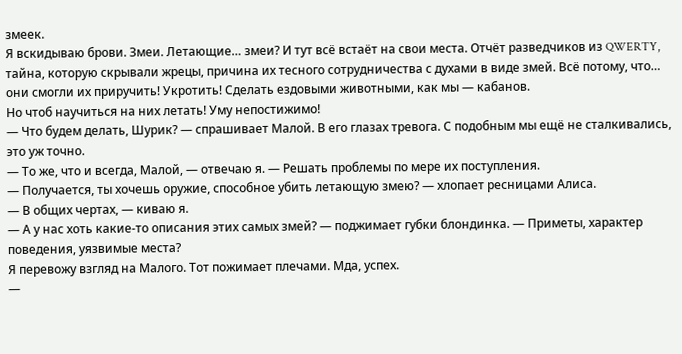змеек.
Я вскидываю брови. Змеи. Летающие… змеи? И тут всё встаёт на свои места. Отчёт разведчиков из QWERTY, тайна, которую скрывали жрецы, причина их тесного сотрудничества с духами в виде змей. Всё потому, что… они смогли их приручить! Укротить! Сделать ездовыми животными, как мы — кабанов.
Но чтоб научиться на них летать! Уму непостижимо!
— Что будем делать, Шурик? — спрашивает Малой. В его глазах тревога. С подобным мы ещё не сталкивались, это уж точно.
— То же, что и всегда, Малой, — отвечаю я. — Решать проблемы по мере их поступления.
— Получается, ты хочешь оружие, способное убить летающую змею? — хлопает ресницами Алиса.
— В общих чертах, — киваю я.
— А у нас хоть какие-то описания этих самых змей? — поджимает губки блондинка. — Приметы, характер поведения, уязвимые места?
Я перевожу взгляд на Малого. Тот пожимает плечами. Мда, успех.
—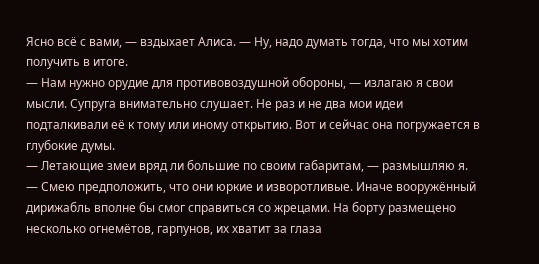Ясно всё с вами, — вздыхает Алиса. — Ну, надо думать тогда, что мы хотим получить в итоге.
— Нам нужно орудие для противовоздушной обороны, — излагаю я свои мысли. Супруга внимательно слушает. Не раз и не два мои идеи подталкивали её к тому или иному открытию. Вот и сейчас она погружается в глубокие думы.
— Летающие змеи вряд ли большие по своим габаритам, — размышляю я. — Смею предположить, что они юркие и изворотливые. Иначе вооружённый дирижабль вполне бы смог справиться со жрецами. На борту размещено несколько огнемётов, гарпунов, их хватит за глаза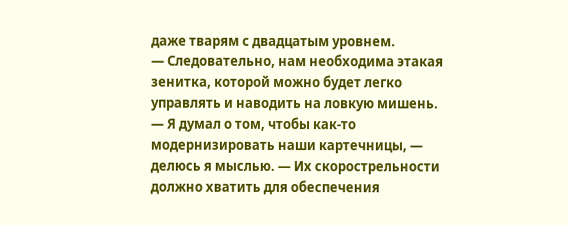даже тварям с двадцатым уровнем.
— Следовательно, нам необходима этакая зенитка, которой можно будет легко управлять и наводить на ловкую мишень.
— Я думал о том, чтобы как-то модернизировать наши картечницы, — делюсь я мыслью. — Их скорострельности должно хватить для обеспечения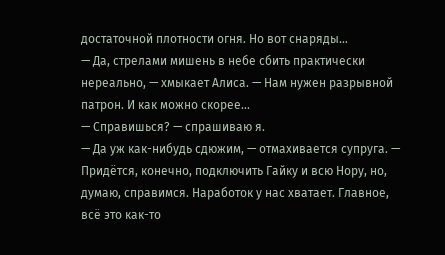достаточной плотности огня. Но вот снаряды…
— Да, стрелами мишень в небе сбить практически нереально, — хмыкает Алиса. — Нам нужен разрывной патрон. И как можно скорее…
— Справишься? — спрашиваю я.
— Да уж как-нибудь сдюжим, — отмахивается супруга. — Придётся, конечно, подключить Гайку и всю Нору, но, думаю, справимся. Наработок у нас хватает. Главное, всё это как-то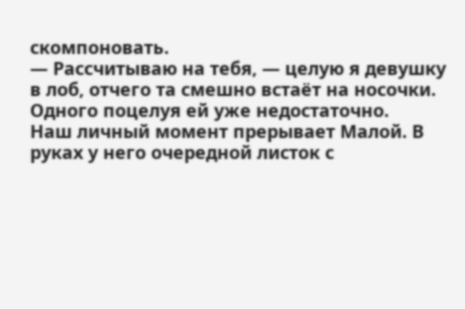скомпоновать.
— Рассчитываю на тебя, — целую я девушку в лоб, отчего та смешно встаёт на носочки. Одного поцелуя ей уже недостаточно.
Наш личный момент прерывает Малой. В руках у него очередной листок с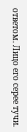ответом. Лицо его серее тучи.